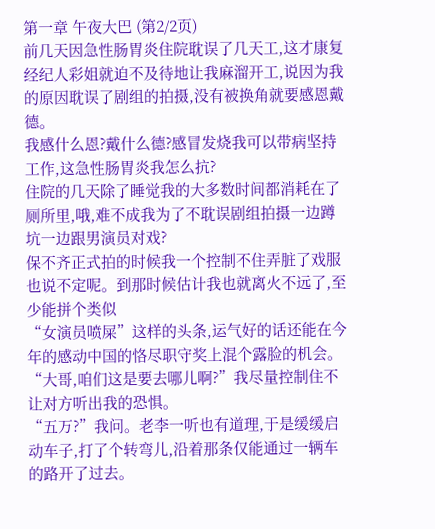第一章 午夜大巴 (第2/2页)
前几天因急性肠胃炎住院耽误了几天工,这才康复经纪人彩姐就迫不及待地让我麻溜开工,说因为我的原因耽误了剧组的拍摄,没有被换角就要感恩戴德。
我感什么恩?戴什么德?感冒发烧我可以带病坚持工作,这急性肠胃炎我怎么抗?
住院的几天除了睡觉我的大多数时间都消耗在了厕所里,哦,难不成我为了不耽误剧组拍摄一边蹲坑一边跟男演员对戏?
保不齐正式拍的时候我一个控制不住弄脏了戏服也说不定呢。到那时候估计我也就离火不远了,至少能拼个类似
“女演员喷屎”这样的头条,运气好的话还能在今年的感动中国的恪尽职守奖上混个露脸的机会。
“大哥,咱们这是要去哪儿啊?”我尽量控制住不让对方听出我的恐惧。
“五万?”我问。老李一听也有道理,于是缓缓启动车子,打了个转弯儿,沿着那条仅能通过一辆车的路开了过去。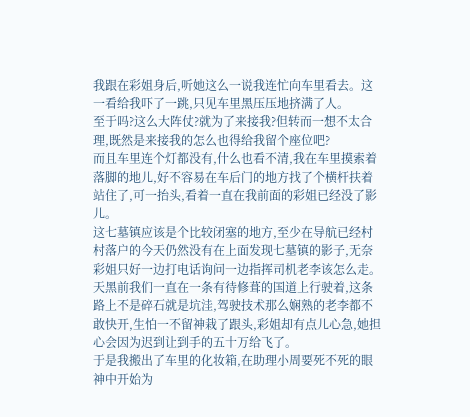我跟在彩姐身后,听她这么一说我连忙向车里看去。这一看给我吓了一跳,只见车里黑压压地挤满了人。
至于吗?这么大阵仗?就为了来接我?但转而一想不太合理,既然是来接我的怎么也得给我留个座位吧?
而且车里连个灯都没有,什么也看不清,我在车里摸索着落脚的地儿,好不容易在车后门的地方找了个横杆扶着站住了,可一抬头,看着一直在我前面的彩姐已经没了影儿。
这七墓镇应该是个比较闭塞的地方,至少在导航已经村村落户的今天仍然没有在上面发现七墓镇的影子,无奈彩姐只好一边打电话询问一边指挥司机老李该怎么走。
天黑前我们一直在一条有待修葺的国道上行驶着,这条路上不是碎石就是坑洼,驾驶技术那么娴熟的老李都不敢快开,生怕一不留神栽了跟头,彩姐却有点儿心急,她担心会因为迟到让到手的五十万给飞了。
于是我搬出了车里的化妆箱,在助理小周要死不死的眼神中开始为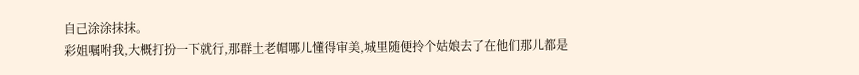自己涂涂抹抹。
彩姐嘱咐我,大概打扮一下就行,那群土老帽哪儿懂得审美,城里随便拎个姑娘去了在他们那儿都是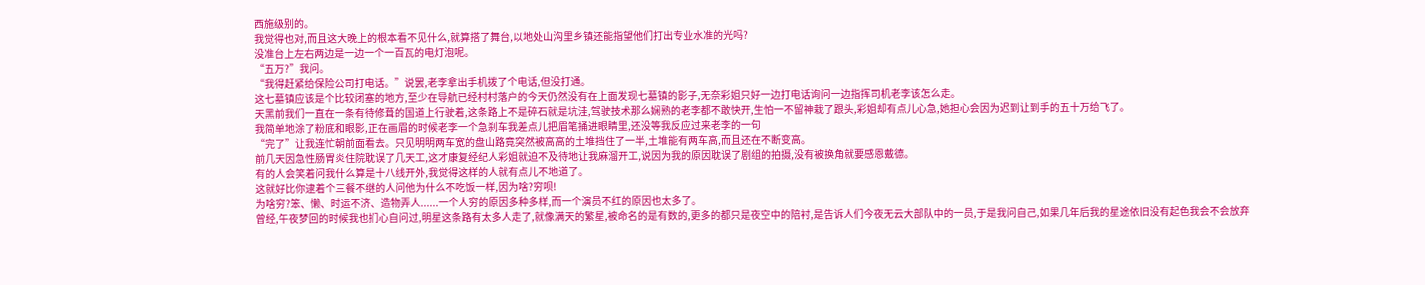西施级别的。
我觉得也对,而且这大晚上的根本看不见什么,就算搭了舞台,以地处山沟里乡镇还能指望他们打出专业水准的光吗?
没准台上左右两边是一边一个一百瓦的电灯泡呢。
“五万?”我问。
“我得赶紧给保险公司打电话。”说罢,老李拿出手机拨了个电话,但没打通。
这七墓镇应该是个比较闭塞的地方,至少在导航已经村村落户的今天仍然没有在上面发现七墓镇的影子,无奈彩姐只好一边打电话询问一边指挥司机老李该怎么走。
天黑前我们一直在一条有待修葺的国道上行驶着,这条路上不是碎石就是坑洼,驾驶技术那么娴熟的老李都不敢快开,生怕一不留神栽了跟头,彩姐却有点儿心急,她担心会因为迟到让到手的五十万给飞了。
我简单地涂了粉底和眼影,正在画眉的时候老李一个急刹车我差点儿把眉笔捅进眼睛里,还没等我反应过来老李的一句
“完了”让我连忙朝前面看去。只见明明两车宽的盘山路竟突然被高高的土堆挡住了一半,土堆能有两车高,而且还在不断变高。
前几天因急性肠胃炎住院耽误了几天工,这才康复经纪人彩姐就迫不及待地让我麻溜开工,说因为我的原因耽误了剧组的拍摄,没有被换角就要感恩戴德。
有的人会笑着问我什么算是十八线开外,我觉得这样的人就有点儿不地道了。
这就好比你逮着个三餐不继的人问他为什么不吃饭一样,因为啥?穷呗!
为啥穷?笨、懒、时运不济、造物弄人......一个人穷的原因多种多样,而一个演员不红的原因也太多了。
曾经,午夜梦回的时候我也扪心自问过,明星这条路有太多人走了,就像满天的繁星,被命名的是有数的,更多的都只是夜空中的陪衬,是告诉人们今夜无云大部队中的一员,于是我问自己,如果几年后我的星途依旧没有起色我会不会放弃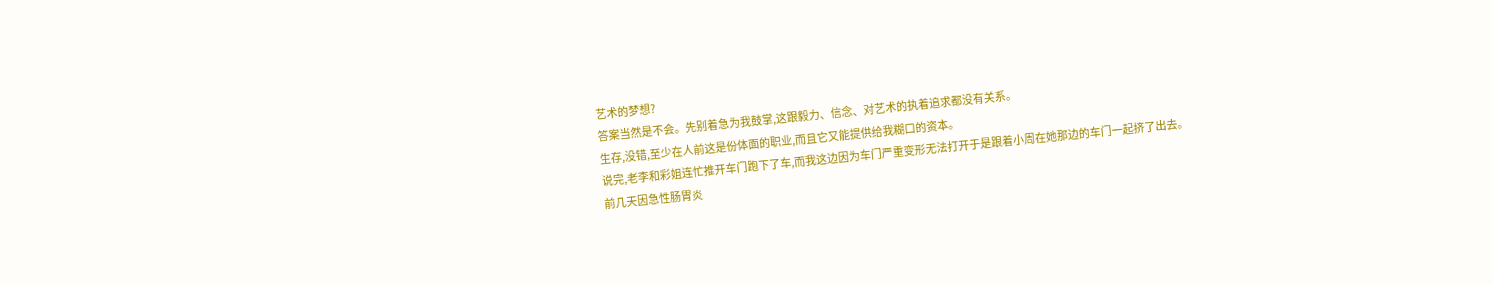艺术的梦想?
答案当然是不会。先别着急为我鼓掌,这跟毅力、信念、对艺术的执着追求都没有关系。
生存,没错,至少在人前这是份体面的职业,而且它又能提供给我糊口的资本。
说完,老李和彩姐连忙推开车门跑下了车,而我这边因为车门严重变形无法打开于是跟着小周在她那边的车门一起挤了出去。
前几天因急性肠胃炎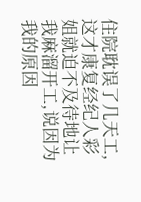住院耽误了几天工,这才康复经纪人彩姐就迫不及待地让我麻溜开工,说因为我的原因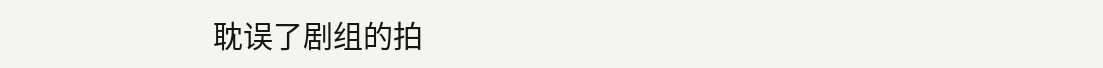耽误了剧组的拍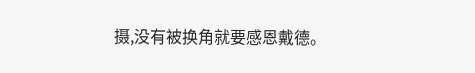摄,没有被换角就要感恩戴德。